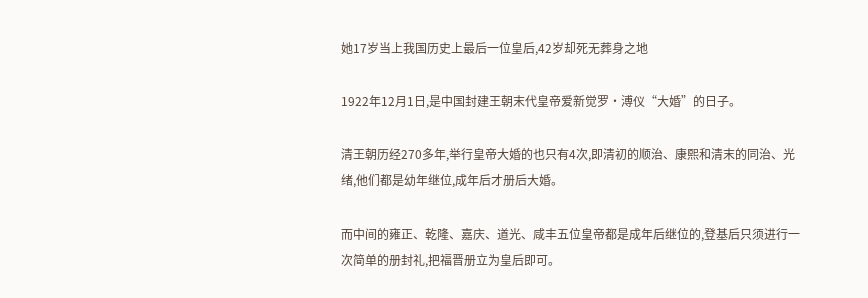她17岁当上我国历史上最后一位皇后,42岁却死无葬身之地

1922年12月1日,是中国封建王朝末代皇帝爱新觉罗·溥仪“大婚”的日子。

清王朝历经270多年,举行皇帝大婚的也只有4次,即清初的顺治、康熙和清末的同治、光绪,他们都是幼年继位,成年后才册后大婚。

而中间的雍正、乾隆、嘉庆、道光、咸丰五位皇帝都是成年后继位的,登基后只须进行一次简单的册封礼,把福晋册立为皇后即可。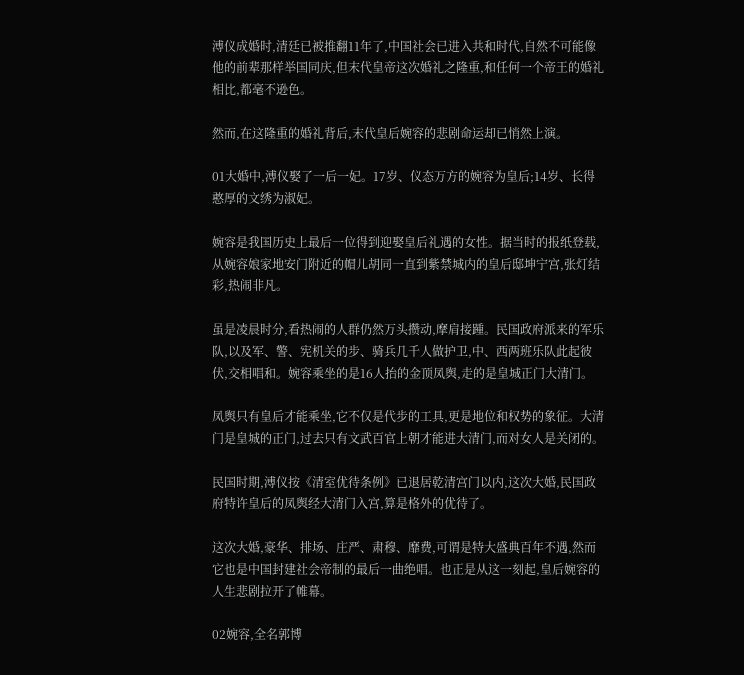溥仪成婚时,清廷已被推翻11年了,中国社会已进入共和时代,自然不可能像他的前辈那样举国同庆,但末代皇帝这次婚礼之隆重,和任何一个帝王的婚礼相比,都毫不逊色。

然而,在这隆重的婚礼背后,末代皇后婉容的悲剧命运却已悄然上演。

01大婚中,溥仪娶了一后一妃。17岁、仪态万方的婉容为皇后;14岁、长得憨厚的文绣为淑妃。

婉容是我国历史上最后一位得到迎娶皇后礼遇的女性。据当时的报纸登载,从婉容娘家地安门附近的帽儿胡同一直到紫禁城内的皇后邸坤宁宫,张灯结彩,热闹非凡。

虽是凌晨时分,看热闹的人群仍然万头攒动,摩肩接踵。民国政府派来的军乐队,以及军、警、宪机关的步、骑兵几千人做护卫,中、西两班乐队此起彼伏,交相唱和。婉容乘坐的是16人抬的金顶凤舆,走的是皇城正门大清门。

凤舆只有皇后才能乘坐,它不仅是代步的工具,更是地位和权势的象征。大清门是皇城的正门,过去只有文武百官上朝才能进大清门,而对女人是关闭的。

民国时期,溥仪按《清室优待条例》已退居乾清宫门以内,这次大婚,民国政府特许皇后的凤舆经大清门入宫,算是格外的优待了。

这次大婚,豪华、排场、庄严、肃穆、靡费,可谓是特大盛典百年不遇,然而它也是中国封建社会帝制的最后一曲绝唱。也正是从这一刻起,皇后婉容的人生悲剧拉开了帷幕。

02婉容,全名郭博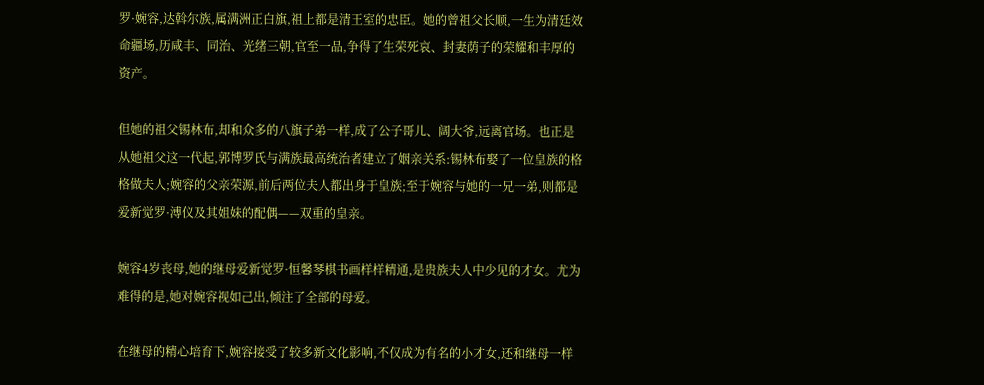罗·婉容,达斡尔族,属满洲正白旗,祖上都是清王室的忠臣。她的曾祖父长顺,一生为清廷效命疆场,历咸丰、同治、光绪三朝,官至一品,争得了生荣死哀、封妻荫子的荣耀和丰厚的资产。

但她的祖父锡林布,却和众多的八旗子弟一样,成了公子哥儿、阔大爷,远离官场。也正是从她祖父这一代起,郭博罗氏与满族最高统治者建立了姻亲关系:锡林布娶了一位皇族的格格做夫人;婉容的父亲荣源,前后两位夫人都出身于皇族;至于婉容与她的一兄一弟,则都是爱新觉罗·溥仪及其姐妹的配偶——双重的皇亲。

婉容4岁丧母,她的继母爱新觉罗·恒馨琴棋书画样样精通,是贵族夫人中少见的才女。尤为难得的是,她对婉容视如己出,倾注了全部的母爱。

在继母的精心培育下,婉容接受了较多新文化影响,不仅成为有名的小才女,还和继母一样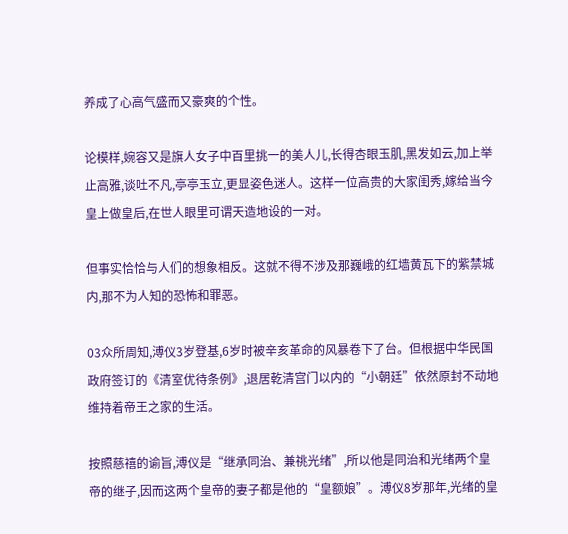养成了心高气盛而又豪爽的个性。

论模样,婉容又是旗人女子中百里挑一的美人儿,长得杏眼玉肌,黑发如云,加上举止高雅,谈吐不凡,亭亭玉立,更显姿色迷人。这样一位高贵的大家闺秀,嫁给当今皇上做皇后,在世人眼里可谓天造地设的一对。

但事实恰恰与人们的想象相反。这就不得不涉及那巍峨的红墙黄瓦下的紫禁城内,那不为人知的恐怖和罪恶。

03众所周知,溥仪3岁登基,6岁时被辛亥革命的风暴卷下了台。但根据中华民国政府签订的《清室优待条例》,退居乾清宫门以内的“小朝廷”依然原封不动地维持着帝王之家的生活。

按照慈禧的谕旨,溥仪是“继承同治、兼祧光绪”,所以他是同治和光绪两个皇帝的继子,因而这两个皇帝的妻子都是他的“皇额娘”。溥仪8岁那年,光绪的皇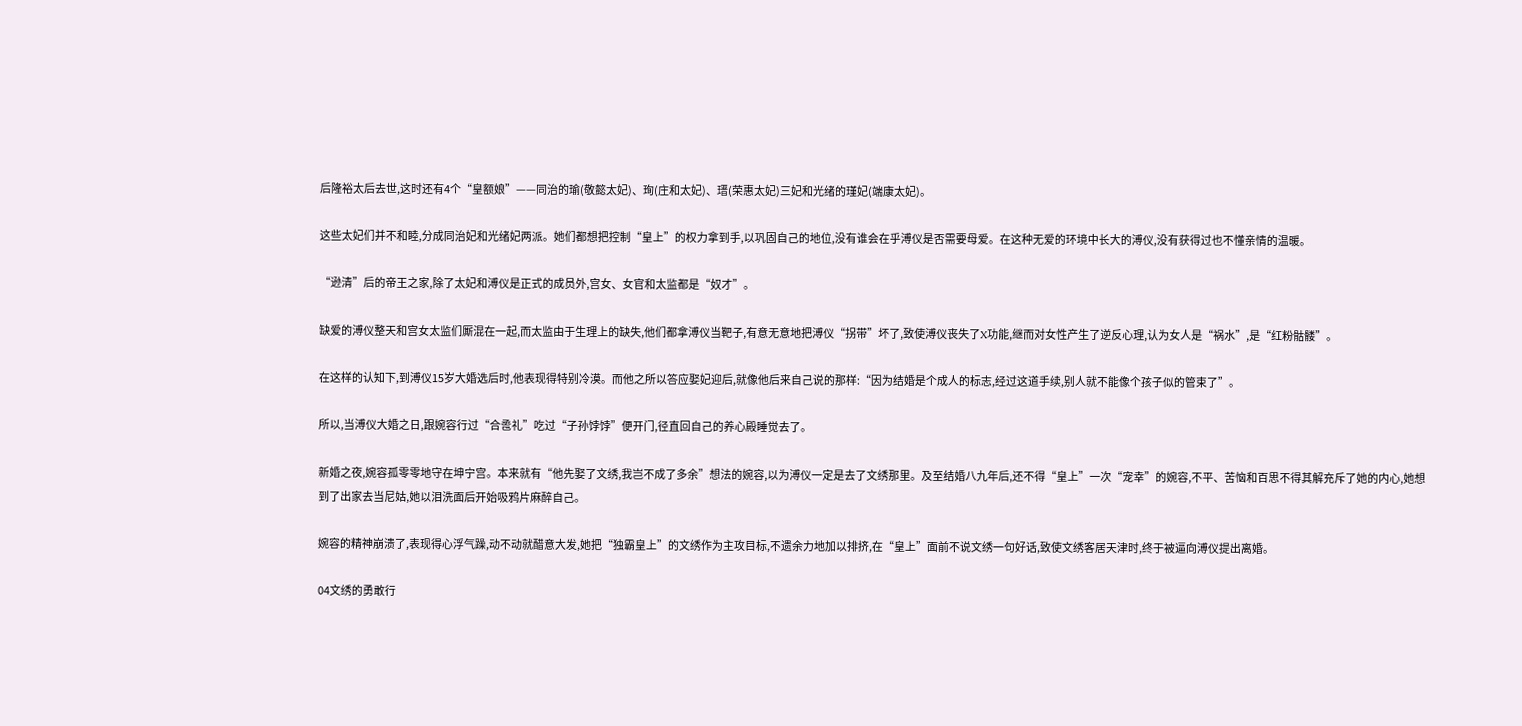后隆裕太后去世,这时还有4个“皇额娘”——同治的瑜(敬懿太妃)、珣(庄和太妃)、瑨(荣惠太妃)三妃和光绪的瑾妃(端康太妃)。

这些太妃们并不和睦,分成同治妃和光绪妃两派。她们都想把控制“皇上”的权力拿到手,以巩固自己的地位,没有谁会在乎溥仪是否需要母爱。在这种无爱的环境中长大的溥仪,没有获得过也不懂亲情的温暖。

“逊清”后的帝王之家,除了太妃和溥仪是正式的成员外,宫女、女官和太监都是“奴才”。

缺爱的溥仪整天和宫女太监们厮混在一起,而太监由于生理上的缺失,他们都拿溥仪当靶子,有意无意地把溥仪“拐带”坏了,致使溥仪丧失了X功能,继而对女性产生了逆反心理,认为女人是“祸水”,是“红粉骷髅”。

在这样的认知下,到溥仪15岁大婚选后时,他表现得特别冷漠。而他之所以答应娶妃迎后,就像他后来自己说的那样:“因为结婚是个成人的标志,经过这道手续,别人就不能像个孩子似的管束了”。

所以,当溥仪大婚之日,跟婉容行过“合卺礼”吃过“子孙饽饽”便开门,径直回自己的养心殿睡觉去了。

新婚之夜,婉容孤零零地守在坤宁宫。本来就有“他先娶了文绣,我岂不成了多余”想法的婉容,以为溥仪一定是去了文绣那里。及至结婚八九年后,还不得“皇上”一次“宠幸”的婉容,不平、苦恼和百思不得其解充斥了她的内心,她想到了出家去当尼姑,她以泪洗面后开始吸鸦片麻醉自己。

婉容的精神崩溃了,表现得心浮气躁,动不动就醋意大发,她把“独霸皇上”的文绣作为主攻目标,不遗余力地加以排挤,在“皇上”面前不说文绣一句好话,致使文绣客居天津时,终于被逼向溥仪提出离婚。

04文绣的勇敢行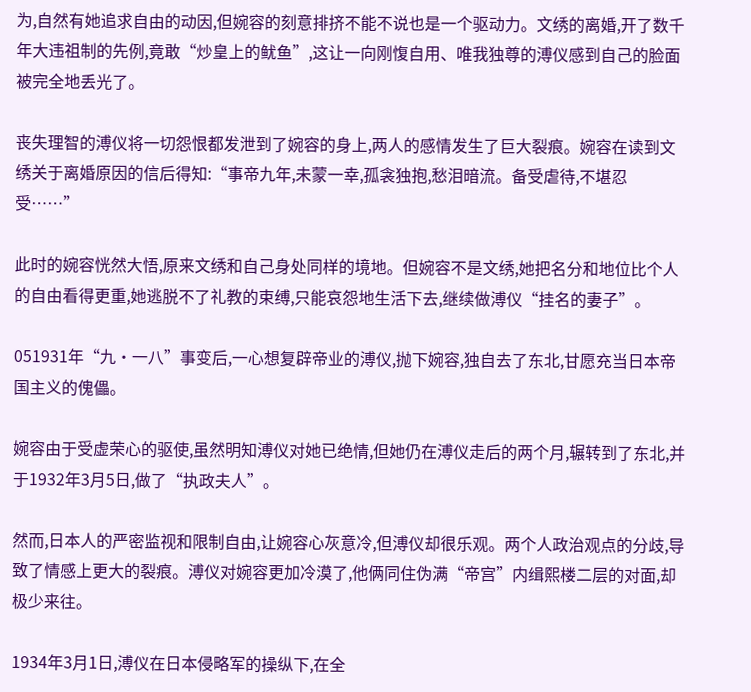为,自然有她追求自由的动因,但婉容的刻意排挤不能不说也是一个驱动力。文绣的离婚,开了数千年大违祖制的先例,竟敢“炒皇上的鱿鱼”,这让一向刚愎自用、唯我独尊的溥仪感到自己的脸面被完全地丢光了。

丧失理智的溥仪将一切怨恨都发泄到了婉容的身上,两人的感情发生了巨大裂痕。婉容在读到文绣关于离婚原因的信后得知:“事帝九年,未蒙一幸,孤衾独抱,愁泪暗流。备受虐待,不堪忍受……”

此时的婉容恍然大悟,原来文绣和自己身处同样的境地。但婉容不是文绣,她把名分和地位比个人的自由看得更重,她逃脱不了礼教的束缚,只能哀怨地生活下去,继续做溥仪“挂名的妻子”。

051931年“九·一八”事变后,一心想复辟帝业的溥仪,抛下婉容,独自去了东北,甘愿充当日本帝国主义的傀儡。

婉容由于受虚荣心的驱使,虽然明知溥仪对她已绝情,但她仍在溥仪走后的两个月,辗转到了东北,并于1932年3月5日,做了“执政夫人”。

然而,日本人的严密监视和限制自由,让婉容心灰意冷,但溥仪却很乐观。两个人政治观点的分歧,导致了情感上更大的裂痕。溥仪对婉容更加冷漠了,他俩同住伪满“帝宫”内缉熙楼二层的对面,却极少来往。

1934年3月1日,溥仪在日本侵略军的操纵下,在全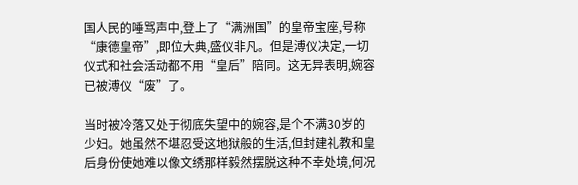国人民的唾骂声中,登上了“满洲国”的皇帝宝座,号称“康德皇帝”,即位大典,盛仪非凡。但是溥仪决定,一切仪式和社会活动都不用“皇后”陪同。这无异表明,婉容已被溥仪“废”了。

当时被冷落又处于彻底失望中的婉容,是个不满30岁的少妇。她虽然不堪忍受这地狱般的生活,但封建礼教和皇后身份使她难以像文绣那样毅然摆脱这种不幸处境,何况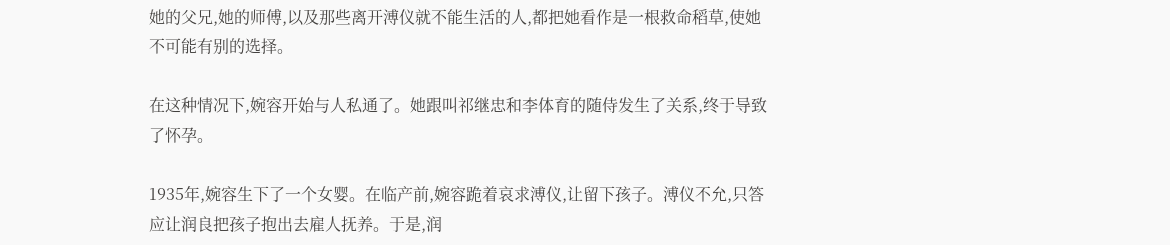她的父兄,她的师傅,以及那些离开溥仪就不能生活的人,都把她看作是一根救命稻草,使她不可能有别的选择。

在这种情况下,婉容开始与人私通了。她跟叫祁继忠和李体育的随侍发生了关系,终于导致了怀孕。

1935年,婉容生下了一个女婴。在临产前,婉容跪着哀求溥仪,让留下孩子。溥仪不允,只答应让润良把孩子抱出去雇人抚养。于是,润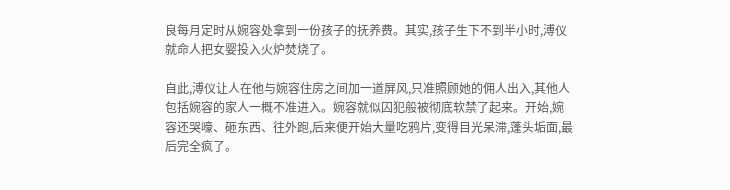良每月定时从婉容处拿到一份孩子的抚养费。其实,孩子生下不到半小时,溥仪就命人把女婴投入火炉焚烧了。

自此,溥仪让人在他与婉容住房之间加一道屏风,只准照顾她的佣人出入,其他人包括婉容的家人一概不准进入。婉容就似囚犯般被彻底软禁了起来。开始,婉容还哭嚎、砸东西、往外跑,后来便开始大量吃鸦片,变得目光呆滞,蓬头垢面,最后完全疯了。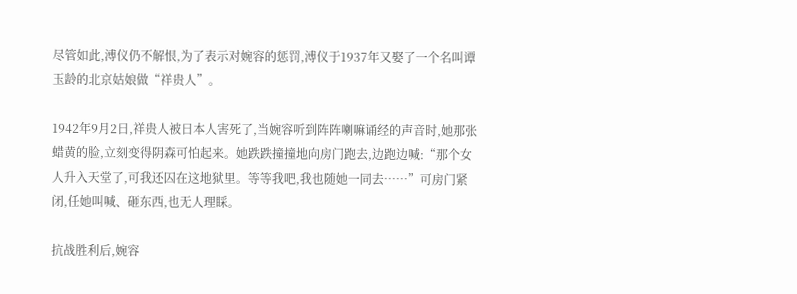尽管如此,溥仪仍不解恨,为了表示对婉容的惩罚,溥仪于1937年又娶了一个名叫谭玉龄的北京姑娘做“祥贵人”。

1942年9月2日,祥贵人被日本人害死了,当婉容听到阵阵喇嘛诵经的声音时,她那张蜡黄的脸,立刻变得阴森可怕起来。她跌跌撞撞地向房门跑去,边跑边喊:“那个女人升入天堂了,可我还囚在这地狱里。等等我吧,我也随她一同去……”可房门紧闭,任她叫喊、砸东西,也无人理睬。

抗战胜利后,婉容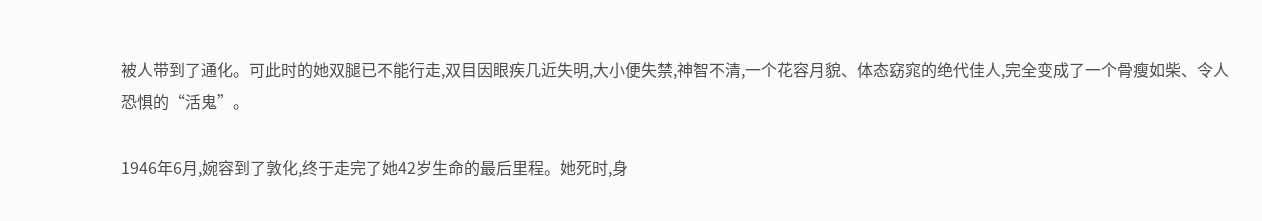被人带到了通化。可此时的她双腿已不能行走,双目因眼疾几近失明,大小便失禁,神智不清,一个花容月貌、体态窈窕的绝代佳人,完全变成了一个骨瘦如柴、令人恐惧的“活鬼”。

1946年6月,婉容到了敦化,终于走完了她42岁生命的最后里程。她死时,身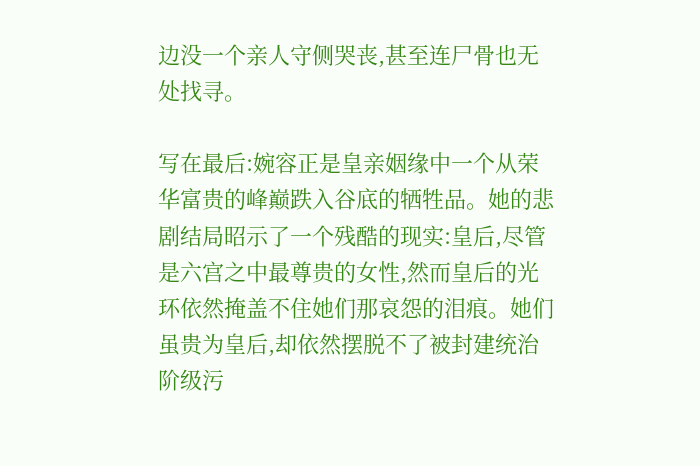边没一个亲人守侧哭丧,甚至连尸骨也无处找寻。

写在最后:婉容正是皇亲姻缘中一个从荣华富贵的峰巅跌入谷底的牺牲品。她的悲剧结局昭示了一个残酷的现实:皇后,尽管是六宫之中最尊贵的女性,然而皇后的光环依然掩盖不住她们那哀怨的泪痕。她们虽贵为皇后,却依然摆脱不了被封建统治阶级污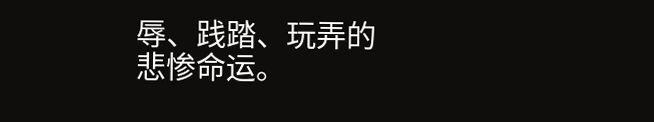辱、践踏、玩弄的悲惨命运。